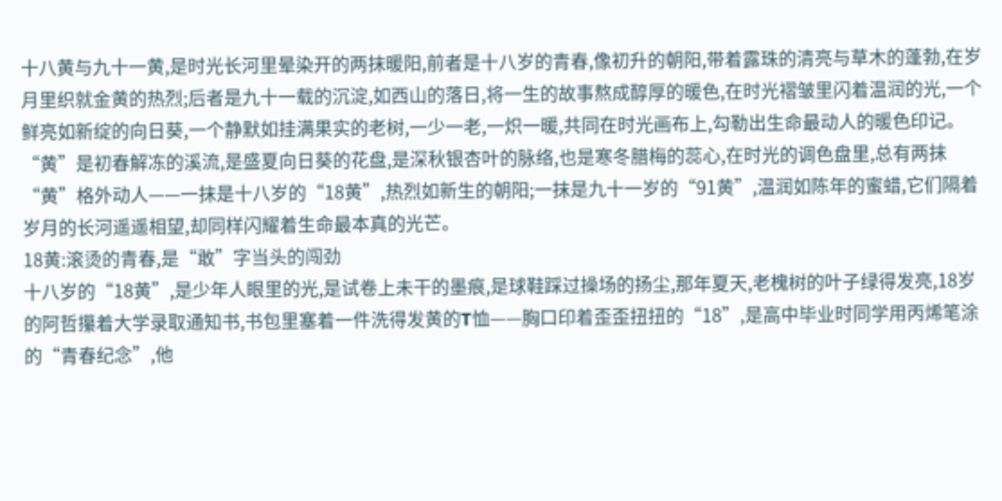十八黄与九十一黄,是时光长河里晕染开的两抹暖阳,前者是十八岁的青春,像初升的朝阳,带着露珠的清亮与草木的蓬勃,在岁月里织就金黄的热烈;后者是九十一载的沉淀,如西山的落日,将一生的故事熬成醇厚的暖色,在时光褶皱里闪着温润的光,一个鲜亮如新绽的向日葵,一个静默如挂满果实的老树,一少一老,一炽一暖,共同在时光画布上,勾勒出生命最动人的暖色印记。
“黄”是初春解冻的溪流,是盛夏向日葵的花盘,是深秋银杏叶的脉络,也是寒冬腊梅的蕊心,在时光的调色盘里,总有两抹“黄”格外动人——一抹是十八岁的“18黄”,热烈如新生的朝阳;一抹是九十一岁的“91黄”,温润如陈年的蜜蜡,它们隔着岁月的长河遥遥相望,却同样闪耀着生命最本真的光芒。
18黄:滚烫的青春,是“敢”字当头的闯劲
十八岁的“18黄”,是少年人眼里的光,是试卷上未干的墨痕,是球鞋踩过操场的扬尘,那年夏天,老槐树的叶子绿得发亮,18岁的阿哲攥着大学录取通知书,书包里塞着一件洗得发黄的T恤——胸口印着歪歪扭扭的“18”,是高中毕业时同学用丙烯笔涂的“青春纪念”,他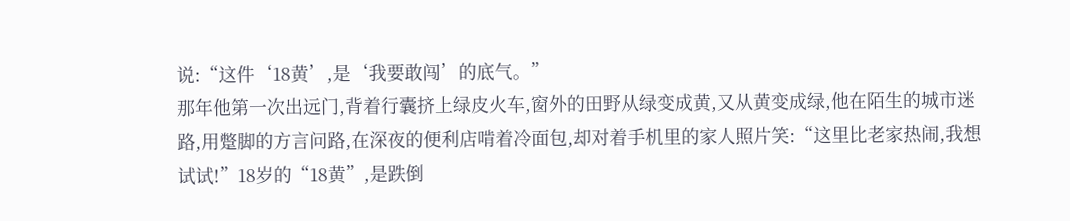说:“这件‘18黄’,是‘我要敢闯’的底气。”
那年他第一次出远门,背着行囊挤上绿皮火车,窗外的田野从绿变成黄,又从黄变成绿,他在陌生的城市迷路,用蹩脚的方言问路,在深夜的便利店啃着冷面包,却对着手机里的家人照片笑:“这里比老家热闹,我想试试!”18岁的“18黄”,是跌倒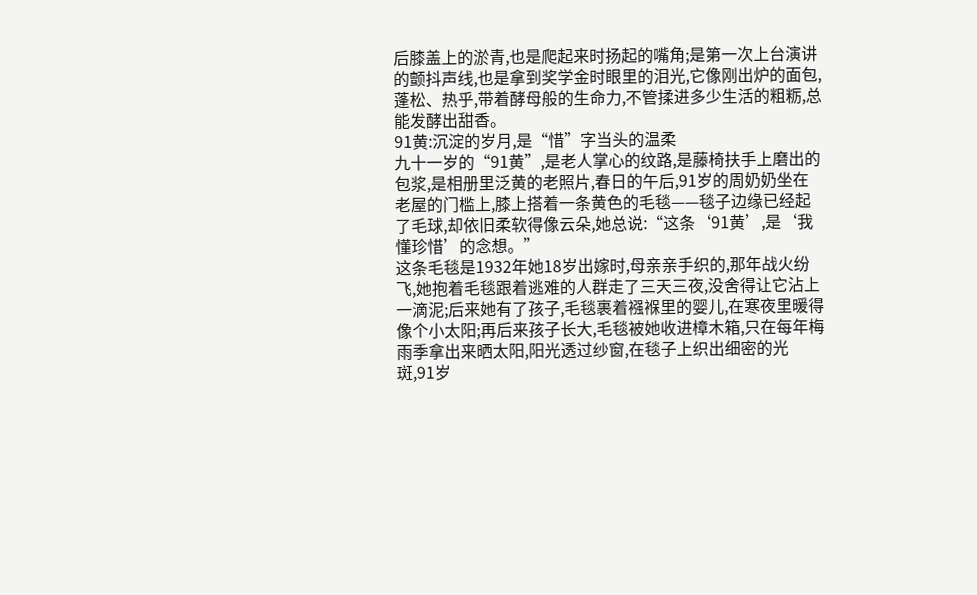后膝盖上的淤青,也是爬起来时扬起的嘴角;是第一次上台演讲的颤抖声线,也是拿到奖学金时眼里的泪光,它像刚出炉的面包,蓬松、热乎,带着酵母般的生命力,不管揉进多少生活的粗粝,总能发酵出甜香。
91黄:沉淀的岁月,是“惜”字当头的温柔
九十一岁的“91黄”,是老人掌心的纹路,是藤椅扶手上磨出的包浆,是相册里泛黄的老照片,春日的午后,91岁的周奶奶坐在老屋的门槛上,膝上搭着一条黄色的毛毯——毯子边缘已经起了毛球,却依旧柔软得像云朵,她总说:“这条‘91黄’,是‘我懂珍惜’的念想。”
这条毛毯是1932年她18岁出嫁时,母亲亲手织的,那年战火纷飞,她抱着毛毯跟着逃难的人群走了三天三夜,没舍得让它沾上一滴泥;后来她有了孩子,毛毯裹着襁褓里的婴儿,在寒夜里暖得像个小太阳;再后来孩子长大,毛毯被她收进樟木箱,只在每年梅雨季拿出来晒太阳,阳光透过纱窗,在毯子上织出细密的光斑,91岁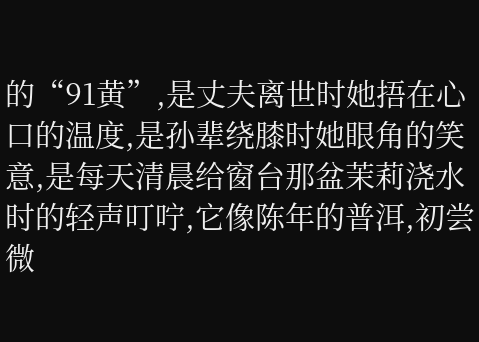的“91黄”,是丈夫离世时她捂在心口的温度,是孙辈绕膝时她眼角的笑意,是每天清晨给窗台那盆茉莉浇水时的轻声叮咛,它像陈年的普洱,初尝微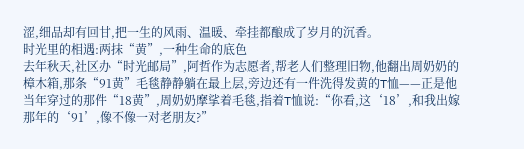涩,细品却有回甘,把一生的风雨、温暖、牵挂都酿成了岁月的沉香。
时光里的相遇:两抹“黄”,一种生命的底色
去年秋天,社区办“时光邮局”,阿哲作为志愿者,帮老人们整理旧物,他翻出周奶奶的樟木箱,那条“91黄”毛毯静静躺在最上层,旁边还有一件洗得发黄的T恤——正是他当年穿过的那件“18黄”,周奶奶摩挲着毛毯,指着T恤说:“你看,这‘18’,和我出嫁那年的‘91’,像不像一对老朋友?”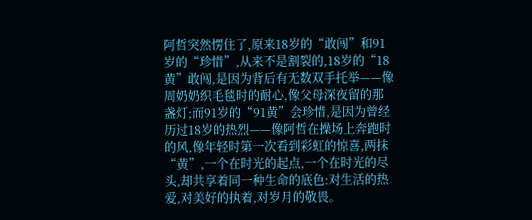阿哲突然愣住了,原来18岁的“敢闯”和91岁的“珍惜”,从来不是割裂的,18岁的“18黄”敢闯,是因为背后有无数双手托举——像周奶奶织毛毯时的耐心,像父母深夜留的那盏灯;而91岁的“91黄”会珍惜,是因为曾经历过18岁的热烈——像阿哲在操场上奔跑时的风,像年轻时第一次看到彩虹的惊喜,两抹“黄”,一个在时光的起点,一个在时光的尽头,却共享着同一种生命的底色:对生活的热爱,对美好的执着,对岁月的敬畏。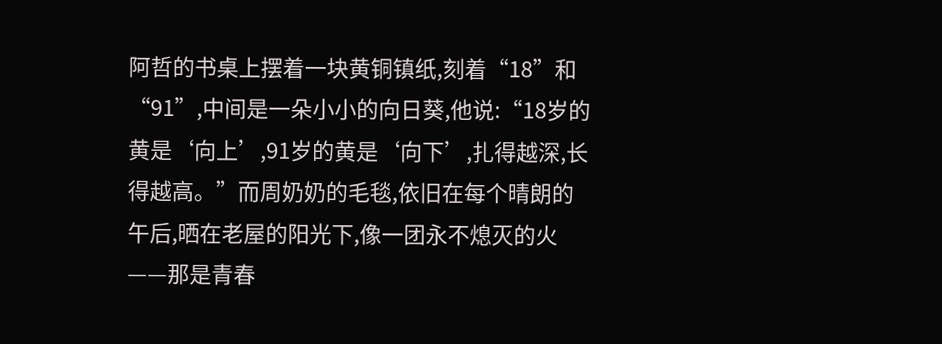阿哲的书桌上摆着一块黄铜镇纸,刻着“18”和“91”,中间是一朵小小的向日葵,他说:“18岁的黄是‘向上’,91岁的黄是‘向下’,扎得越深,长得越高。”而周奶奶的毛毯,依旧在每个晴朗的午后,晒在老屋的阳光下,像一团永不熄灭的火——那是青春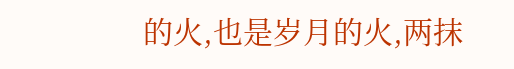的火,也是岁月的火,两抹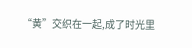“黄”交织在一起,成了时光里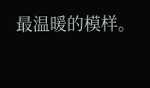最温暖的模样。